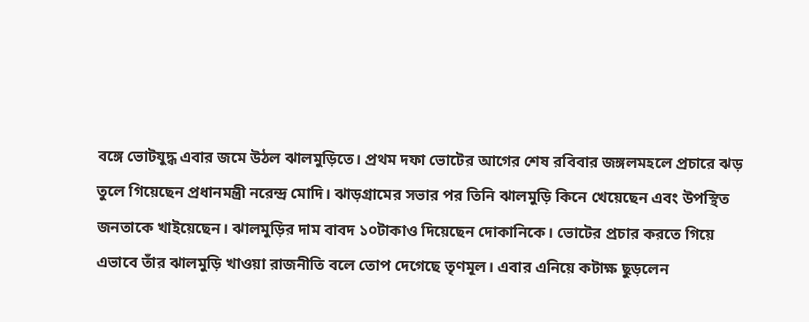বঙ্গে ভোটযুদ্ধ এবার জমে উঠল ঝালমুড়িতে। প্রথম দফা ভোটের আগের শেষ রবিবার জঙ্গলমহলে প্রচারে ঝড় তুলে গিয়েছেন প্রধানমন্ত্রী নরেন্দ্র মোদি। ঝাড়গ্রামের সভার পর তিনি ঝালমুড়ি কিনে খেয়েছেন এবং উপস্থিত জনতাকে খাইয়েছেন। ঝালমুড়ির দাম বাবদ ১০টাকাও দিয়েছেন দোকানিকে। ভোটের প্রচার করতে গিয়ে এভাবে তাঁর ঝালমুড়ি খাওয়া রাজনীতি বলে তোপ দেগেছে তৃণমূল। এবার এনিয়ে কটাক্ষ ছুড়লেন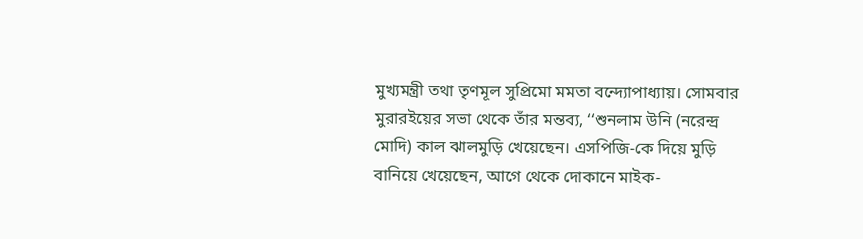মুখ্যমন্ত্রী তথা তৃণমূল সুপ্রিমো মমতা বন্দ্যোপাধ্যায়। সোমবার মুরারইয়ের সভা থেকে তাঁর মন্তব্য, ‘‘শুনলাম উনি (নরেন্দ্র মোদি) কাল ঝালমুড়ি খেয়েছেন। এসপিজি-কে দিয়ে মুড়ি বানিয়ে খেয়েছেন, আগে থেকে দোকানে মাইক-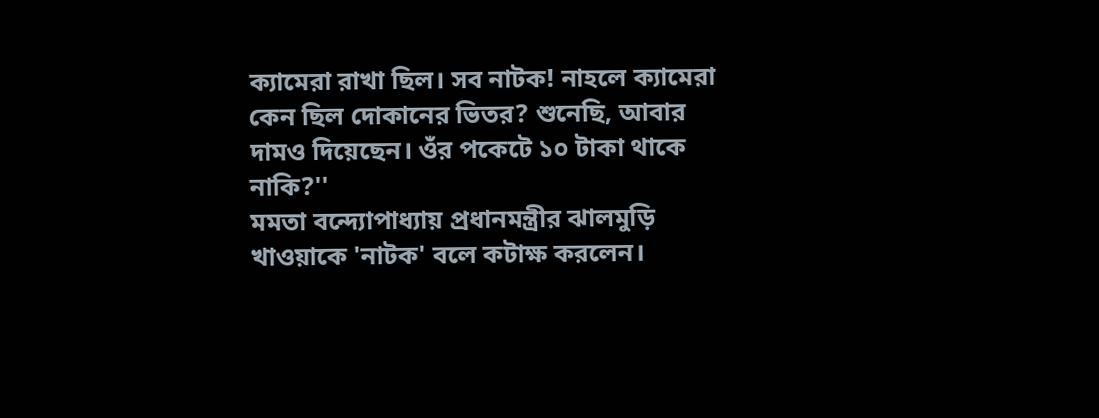ক্যামেরা রাখা ছিল। সব নাটক! নাহলে ক্যামেরা কেন ছিল দোকানের ভিতর? শুনেছি, আবার দামও দিয়েছেন। ওঁর পকেটে ১০ টাকা থাকে নাকি?''
মমতা বন্দ্যোপাধ্যায় প্রধানমন্ত্রীর ঝালমুড়ি খাওয়াকে 'নাটক' বলে কটাক্ষ করলেন।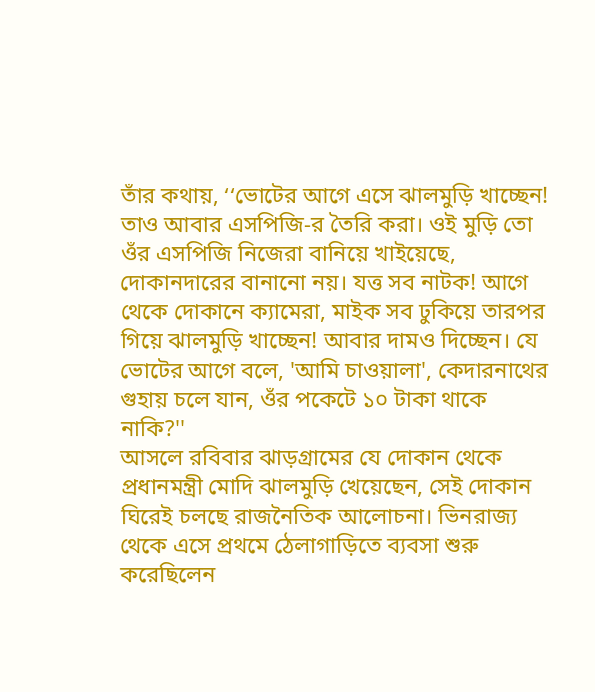তাঁর কথায়, ‘‘ভোটের আগে এসে ঝালমুড়ি খাচ্ছেন! তাও আবার এসপিজি-র তৈরি করা। ওই মুড়ি তো ওঁর এসপিজি নিজেরা বানিয়ে খাইয়েছে, দোকানদারের বানানো নয়। যত্ত সব নাটক! আগে থেকে দোকানে ক্যামেরা, মাইক সব ঢুকিয়ে তারপর গিয়ে ঝালমুড়ি খাচ্ছেন! আবার দামও দিচ্ছেন। যে ভোটের আগে বলে, 'আমি চাওয়ালা', কেদারনাথের গুহায় চলে যান, ওঁর পকেটে ১০ টাকা থাকে নাকি?''
আসলে রবিবার ঝাড়গ্রামের যে দোকান থেকে প্রধানমন্ত্রী মোদি ঝালমুড়ি খেয়েছেন, সেই দোকান ঘিরেই চলছে রাজনৈতিক আলোচনা। ভিনরাজ্য থেকে এসে প্রথমে ঠেলাগাড়িতে ব্যবসা শুরু করেছিলেন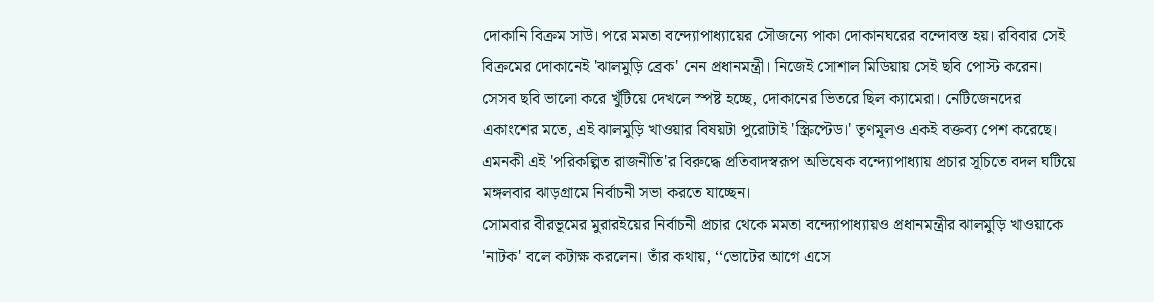দোকানি বিক্রম সাউ। পরে মমতা বন্দ্যোপাধ্যায়ের সৌজন্যে পাকা দোকানঘরের বন্দোবস্ত হয়। রবিবার সেই বিক্রমের দোকানেই 'ঝালমুড়ি ব্রেক' নেন প্রধানমন্ত্রী। নিজেই সোশাল মিডিয়ায় সেই ছবি পোস্ট করেন। সেসব ছবি ভালো করে খুঁটিয়ে দেখলে স্পষ্ট হচ্ছে, দোকানের ভিতরে ছিল ক্যামেরা। নেটিজেনদের একাংশের মতে, এই ঝালমুড়ি খাওয়ার বিষয়টা পুরোটাই 'স্ক্রিপ্টেড।' তৃণমূলও একই বক্তব্য পেশ করেছে। এমনকী এই 'পরিকল্পিত রাজনীতি'র বিরুদ্ধে প্রতিবাদস্বরূপ অভিষেক বন্দ্যোপাধ্যায় প্রচার সূচিতে বদল ঘটিয়ে মঙ্গলবার ঝাড়গ্রামে নির্বাচনী সভা করতে যাচ্ছেন।
সোমবার বীরভূমের মুরারইয়ের নির্বাচনী প্রচার থেকে মমতা বন্দ্যোপাধ্যায়ও প্রধানমন্ত্রীর ঝালমুড়ি খাওয়াকে 'নাটক' বলে কটাক্ষ করলেন। তাঁর কথায়, ‘‘ভোটের আগে এসে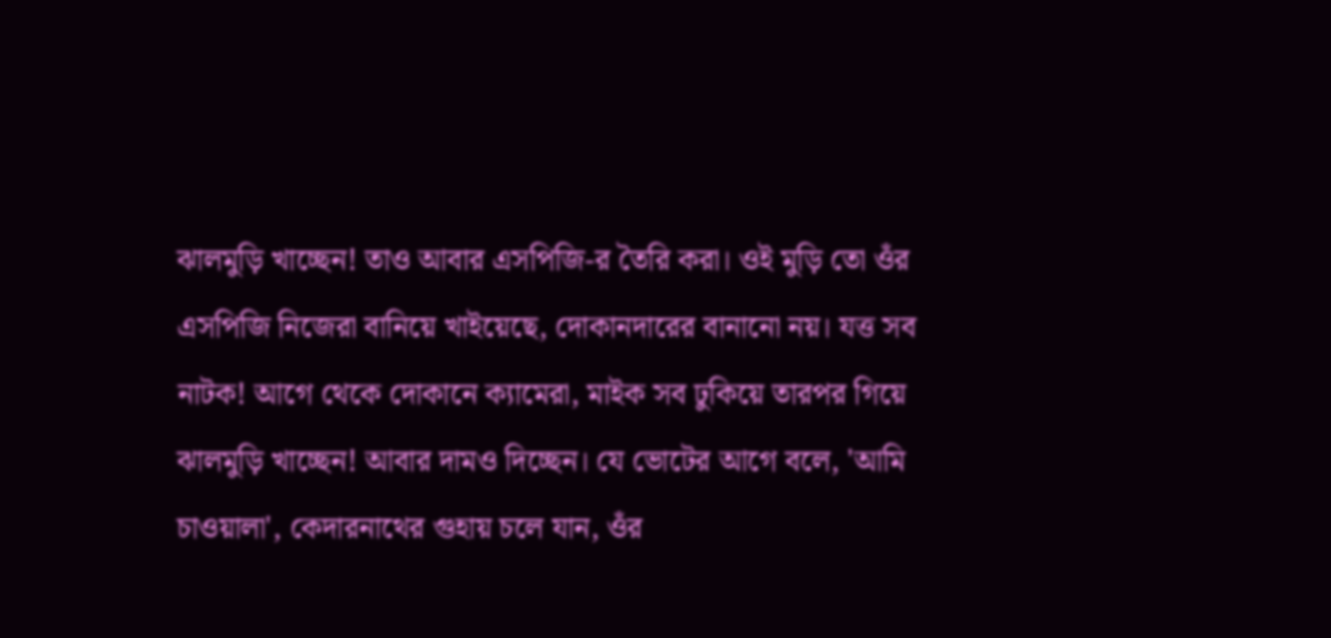ঝালমুড়ি খাচ্ছেন! তাও আবার এসপিজি-র তৈরি করা। ওই মুড়ি তো ওঁর এসপিজি নিজেরা বানিয়ে খাইয়েছে, দোকানদারের বানানো নয়। যত্ত সব নাটক! আগে থেকে দোকানে ক্যামেরা, মাইক সব ঢুকিয়ে তারপর গিয়ে ঝালমুড়ি খাচ্ছেন! আবার দামও দিচ্ছেন। যে ভোটের আগে বলে, 'আমি চাওয়ালা', কেদারনাথের গুহায় চলে যান, ওঁর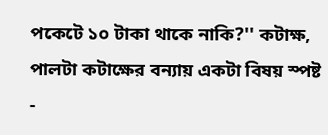পকেটে ১০ টাকা থাকে নাকি?'' কটাক্ষ, পালটা কটাক্ষের বন্যায় একটা বিষয় স্পষ্ট -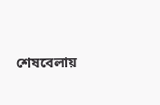শেষবেলায়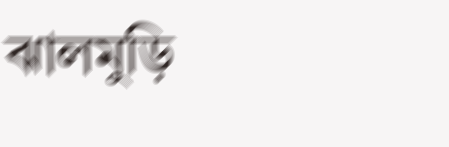ঝালমুড়ি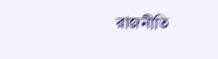রাজনীতি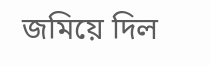জমিয়ে দিল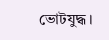ভোটযুদ্ধ।